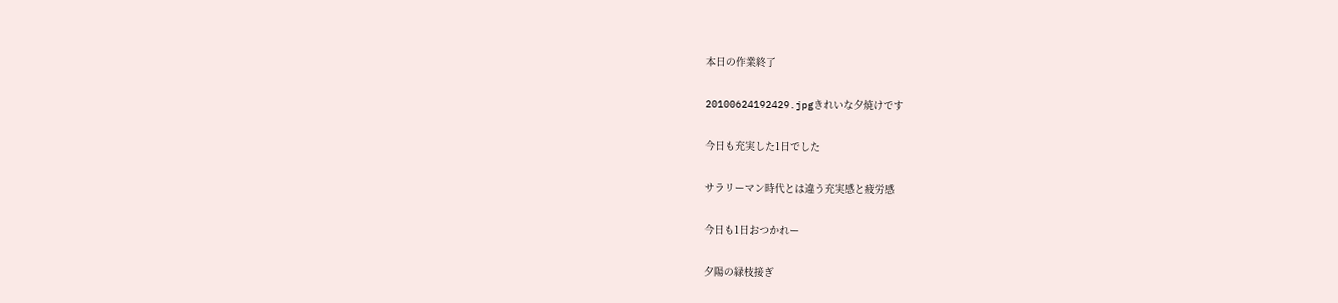本日の作業終了

20100624192429.jpgきれいな夕焼けです

今日も充実した1日でした

サラリーマン時代とは違う充実感と疲労感

今日も1日おつかれー

夕陽の緑枝接ぎ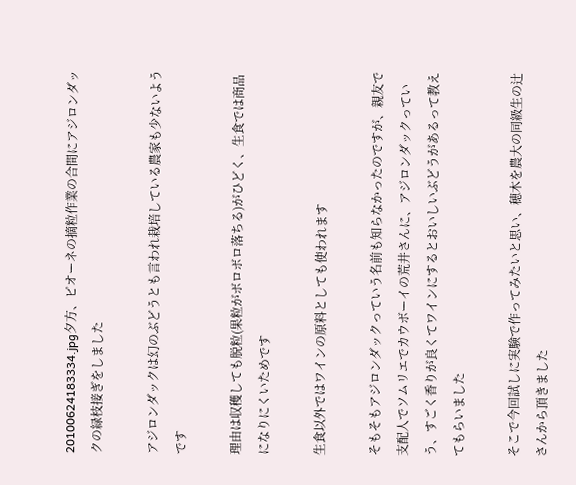20100624183334.jpg夕方、ピオーネの摘粒作業の合間にアジロンダックの緑枝接ぎをしました

アジロンダックは幻のぶどうとも言われ栽培している農家も少ないようです

理由は収穫しても脱粒(果粒がボロボロ落ちる)がひどく、生食では商品になりにくいためです

生食以外ではワインの原料としても使われます

そもそもアジロンダックっていう名前も知らなかったのですが、親友で支配人でソムリエでカウボーイの荒井さんに、アジロンダックっていう、すごく香りが良くてワインにするとおいしいぶどうがあるって教えてもらいました

そこで今回試しに実験で作ってみたいと思い、穂木を農大の同級生の辻さんから頂きました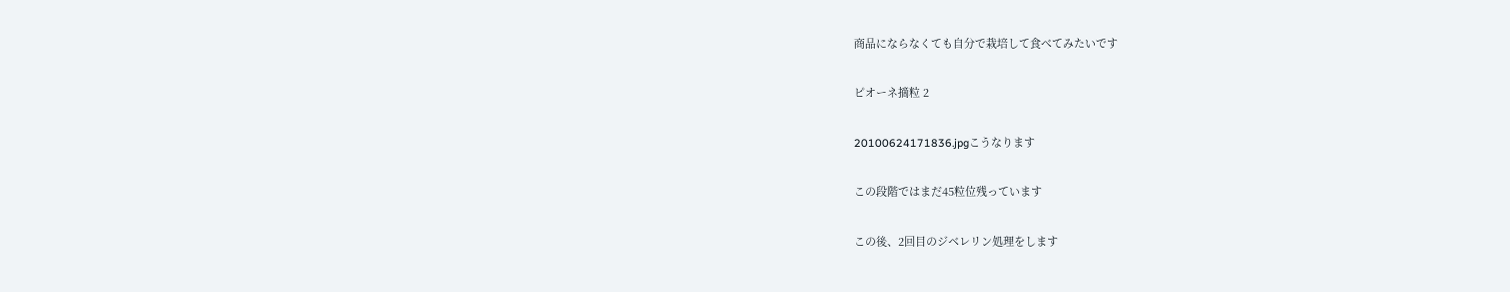商品にならなくても自分で栽培して食べてみたいです

ピオーネ摘粒 2

20100624171836.jpgこうなります

この段階ではまだ45粒位残っています

この後、2回目のジベレリン処理をします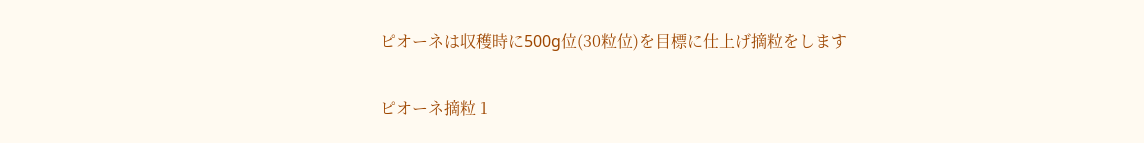ピオーネは収穫時に500g位(30粒位)を目標に仕上げ摘粒をします

ピオーネ摘粒 1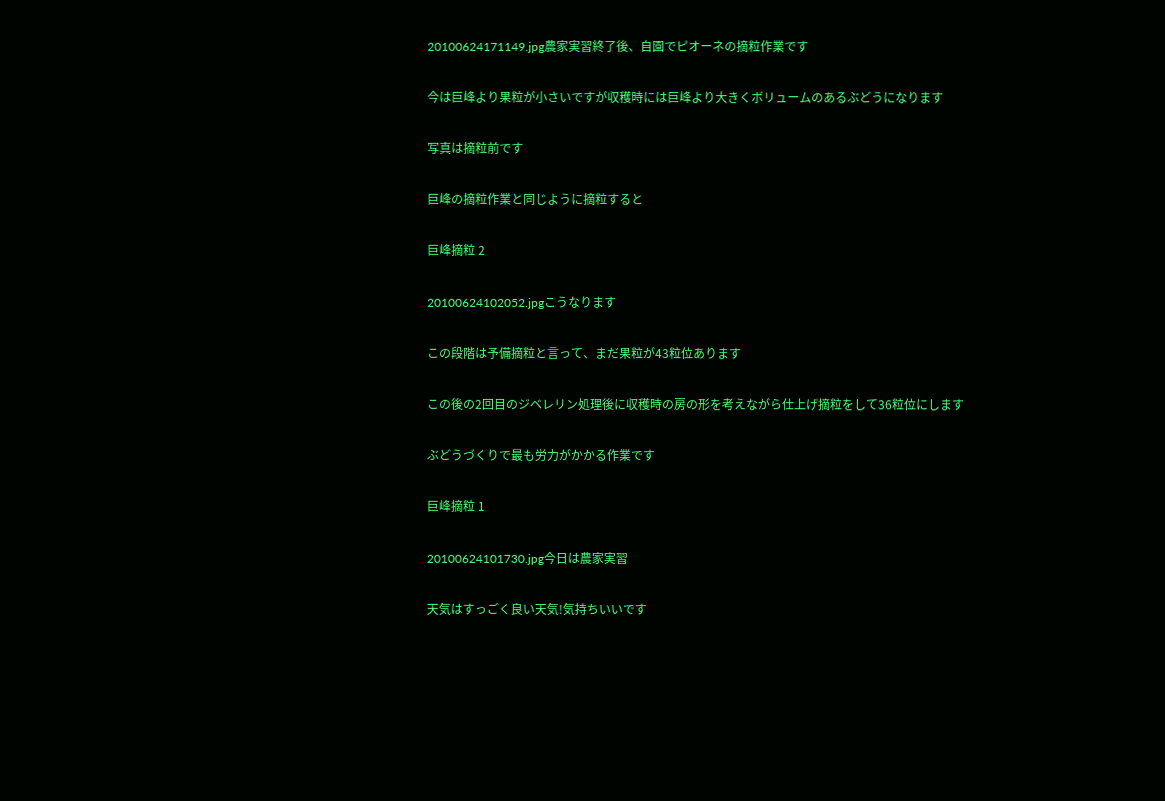20100624171149.jpg農家実習終了後、自園でピオーネの摘粒作業です

今は巨峰より果粒が小さいですが収穫時には巨峰より大きくボリュームのあるぶどうになります

写真は摘粒前です

巨峰の摘粒作業と同じように摘粒すると

巨峰摘粒 2

20100624102052.jpgこうなります

この段階は予備摘粒と言って、まだ果粒が43粒位あります

この後の2回目のジベレリン処理後に収穫時の房の形を考えながら仕上げ摘粒をして36粒位にします

ぶどうづくりで最も労力がかかる作業です

巨峰摘粒 1

20100624101730.jpg今日は農家実習

天気はすっごく良い天気!気持ちいいです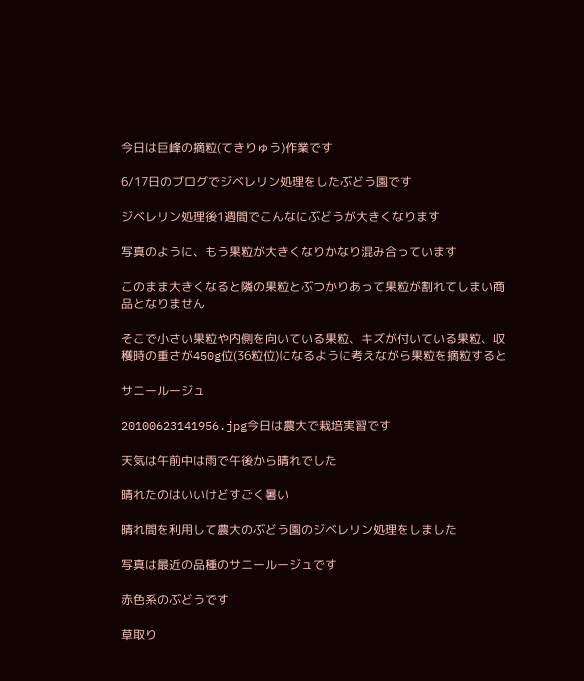今日は巨峰の摘粒(てきりゅう)作業です

6/17日のブログでジベレリン処理をしたぶどう園です

ジベレリン処理後1週間でこんなにぶどうが大きくなります

写真のように、もう果粒が大きくなりかなり混み合っています

このまま大きくなると隣の果粒とぶつかりあって果粒が割れてしまい商品となりません

そこで小さい果粒や内側を向いている果粒、キズが付いている果粒、収穫時の重さが450g位(36粒位)になるように考えながら果粒を摘粒すると

サニールージュ

20100623141956.jpg今日は農大で栽培実習です

天気は午前中は雨で午後から晴れでした

晴れたのはいいけどすごく暑い

晴れ間を利用して農大のぶどう園のジベレリン処理をしました

写真は最近の品種のサニールージュです

赤色系のぶどうです

草取り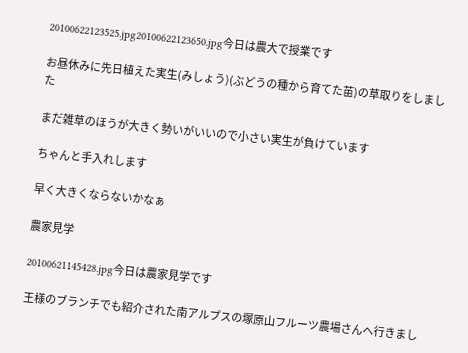20100622123525.jpg20100622123650.jpg今日は農大で授業です

お昼休みに先日植えた実生(みしょう)(ぶどうの種から育てた苗)の草取りをしました

まだ雑草のほうが大きく勢いがいいので小さい実生が負けています

ちゃんと手入れします

早く大きくならないかなぁ

農家見学

20100621145428.jpg今日は農家見学です

王様のブランチでも紹介された南アルプスの塚原山フルーツ農場さんへ行きまし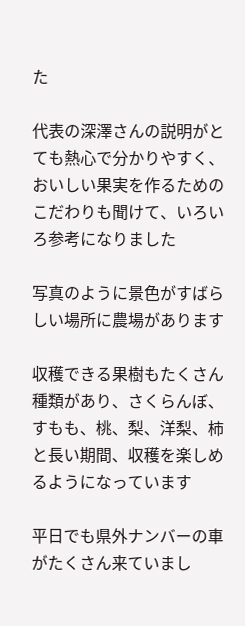た

代表の深澤さんの説明がとても熱心で分かりやすく、おいしい果実を作るためのこだわりも聞けて、いろいろ参考になりました

写真のように景色がすばらしい場所に農場があります

収穫できる果樹もたくさん種類があり、さくらんぼ、すもも、桃、梨、洋梨、柿と長い期間、収穫を楽しめるようになっています

平日でも県外ナンバーの車がたくさん来ていまし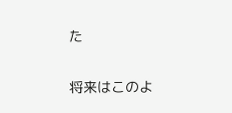た

将来はこのよ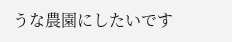うな農園にしたいです